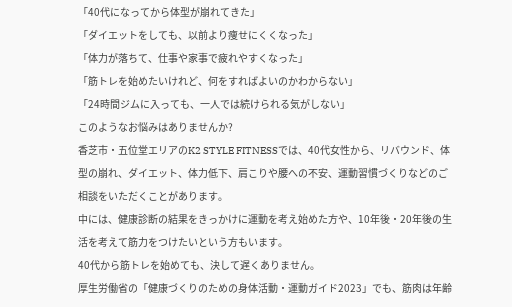「40代になってから体型が崩れてきた」
「ダイエットをしても、以前より痩せにくくなった」
「体力が落ちて、仕事や家事で疲れやすくなった」
「筋トレを始めたいけれど、何をすればよいのかわからない」
「24時間ジムに入っても、一人では続けられる気がしない」
このようなお悩みはありませんか?
香芝市・五位堂エリアのK2 STYLE FITNESSでは、40代女性から、リバウンド、体型の崩れ、ダイエット、体力低下、肩こりや腰への不安、運動習慣づくりなどのご相談をいただくことがあります。
中には、健康診断の結果をきっかけに運動を考え始めた方や、10年後・20年後の生活を考えて筋力をつけたいという方もいます。
40代から筋トレを始めても、決して遅くありません。
厚生労働省の「健康づくりのための身体活動・運動ガイド2023」でも、筋肉は年齢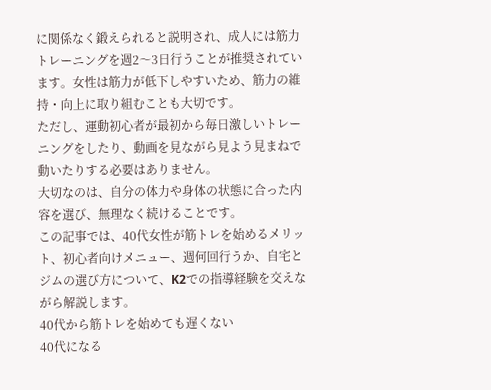に関係なく鍛えられると説明され、成人には筋力トレーニングを週2〜3日行うことが推奨されています。女性は筋力が低下しやすいため、筋力の維持・向上に取り組むことも大切です。
ただし、運動初心者が最初から毎日激しいトレーニングをしたり、動画を見ながら見よう見まねで動いたりする必要はありません。
大切なのは、自分の体力や身体の状態に合った内容を選び、無理なく続けることです。
この記事では、40代女性が筋トレを始めるメリット、初心者向けメニュー、週何回行うか、自宅とジムの選び方について、K2での指導経験を交えながら解説します。
40代から筋トレを始めても遅くない
40代になる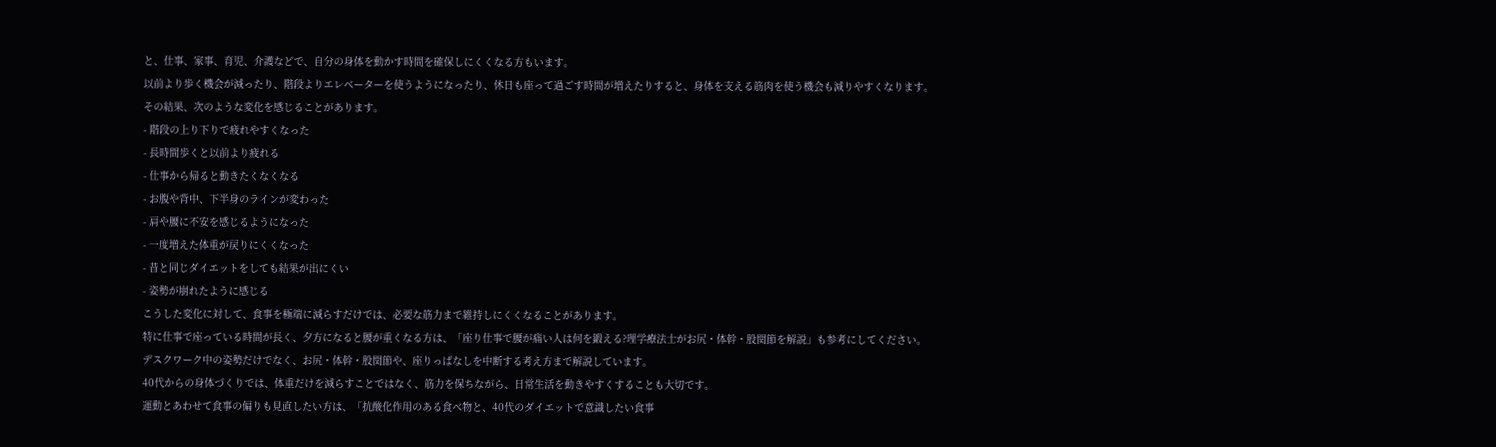と、仕事、家事、育児、介護などで、自分の身体を動かす時間を確保しにくくなる方もいます。
以前より歩く機会が減ったり、階段よりエレベーターを使うようになったり、休日も座って過ごす時間が増えたりすると、身体を支える筋肉を使う機会も減りやすくなります。
その結果、次のような変化を感じることがあります。
- 階段の上り下りで疲れやすくなった
- 長時間歩くと以前より疲れる
- 仕事から帰ると動きたくなくなる
- お腹や背中、下半身のラインが変わった
- 肩や腰に不安を感じるようになった
- 一度増えた体重が戻りにくくなった
- 昔と同じダイエットをしても結果が出にくい
- 姿勢が崩れたように感じる
こうした変化に対して、食事を極端に減らすだけでは、必要な筋力まで維持しにくくなることがあります。
特に仕事で座っている時間が長く、夕方になると腰が重くなる方は、「座り仕事で腰が痛い人は何を鍛える?理学療法士がお尻・体幹・股関節を解説」も参考にしてください。
デスクワーク中の姿勢だけでなく、お尻・体幹・股関節や、座りっぱなしを中断する考え方まで解説しています。
40代からの身体づくりでは、体重だけを減らすことではなく、筋力を保ちながら、日常生活を動きやすくすることも大切です。
運動とあわせて食事の偏りも見直したい方は、「抗酸化作用のある食べ物と、40代のダイエットで意識したい食事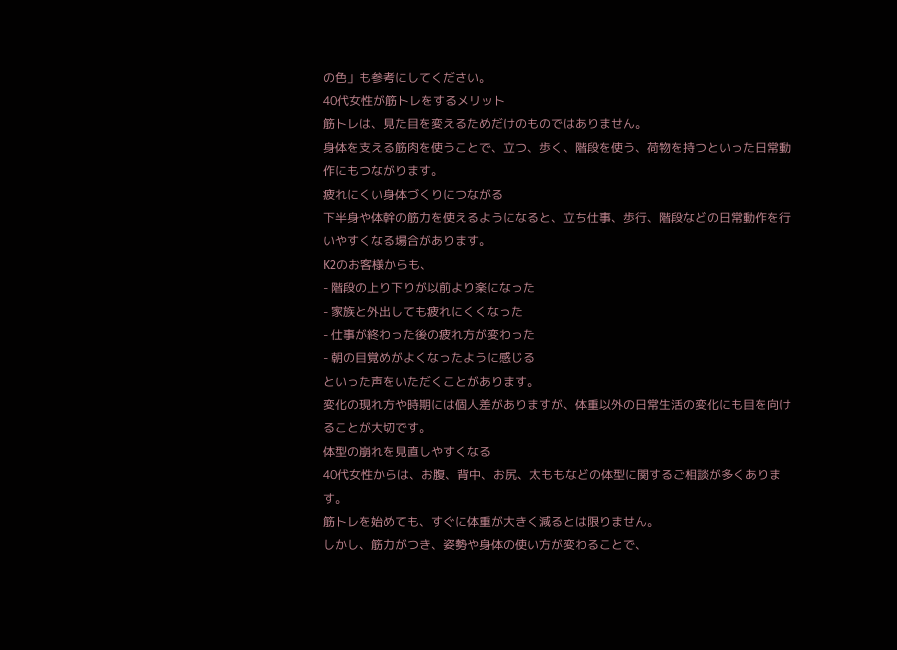の色」も参考にしてください。
40代女性が筋トレをするメリット
筋トレは、見た目を変えるためだけのものではありません。
身体を支える筋肉を使うことで、立つ、歩く、階段を使う、荷物を持つといった日常動作にもつながります。
疲れにくい身体づくりにつながる
下半身や体幹の筋力を使えるようになると、立ち仕事、歩行、階段などの日常動作を行いやすくなる場合があります。
K2のお客様からも、
- 階段の上り下りが以前より楽になった
- 家族と外出しても疲れにくくなった
- 仕事が終わった後の疲れ方が変わった
- 朝の目覚めがよくなったように感じる
といった声をいただくことがあります。
変化の現れ方や時期には個人差がありますが、体重以外の日常生活の変化にも目を向けることが大切です。
体型の崩れを見直しやすくなる
40代女性からは、お腹、背中、お尻、太ももなどの体型に関するご相談が多くあります。
筋トレを始めても、すぐに体重が大きく減るとは限りません。
しかし、筋力がつき、姿勢や身体の使い方が変わることで、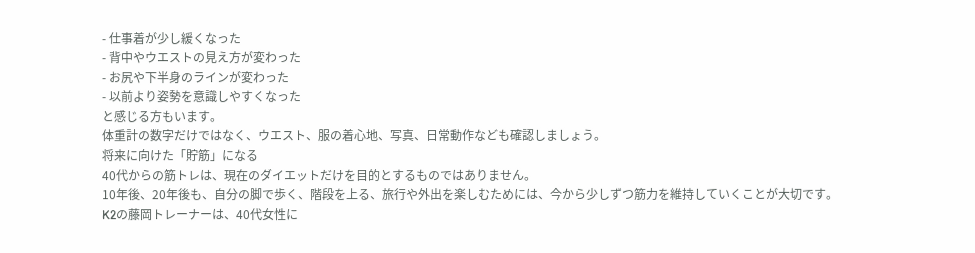- 仕事着が少し緩くなった
- 背中やウエストの見え方が変わった
- お尻や下半身のラインが変わった
- 以前より姿勢を意識しやすくなった
と感じる方もいます。
体重計の数字だけではなく、ウエスト、服の着心地、写真、日常動作なども確認しましょう。
将来に向けた「貯筋」になる
40代からの筋トレは、現在のダイエットだけを目的とするものではありません。
10年後、20年後も、自分の脚で歩く、階段を上る、旅行や外出を楽しむためには、今から少しずつ筋力を維持していくことが大切です。
K2の藤岡トレーナーは、40代女性に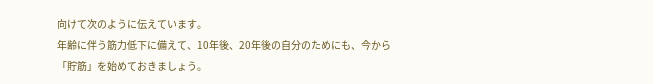向けて次のように伝えています。
年齢に伴う筋力低下に備えて、10年後、20年後の自分のためにも、今から「貯筋」を始めておきましょう。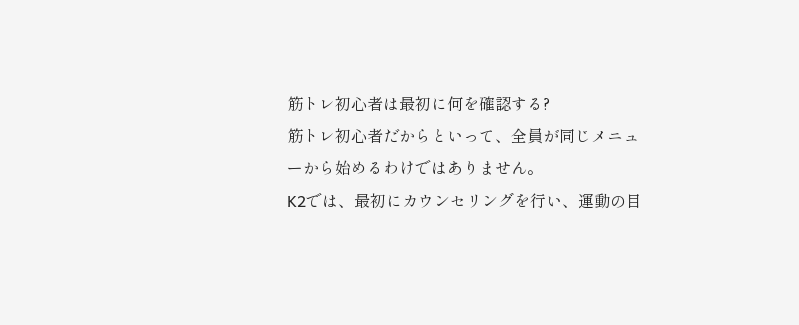筋トレ初心者は最初に何を確認する?
筋トレ初心者だからといって、全員が同じメニューから始めるわけではありません。
K2では、最初にカウンセリングを行い、運動の目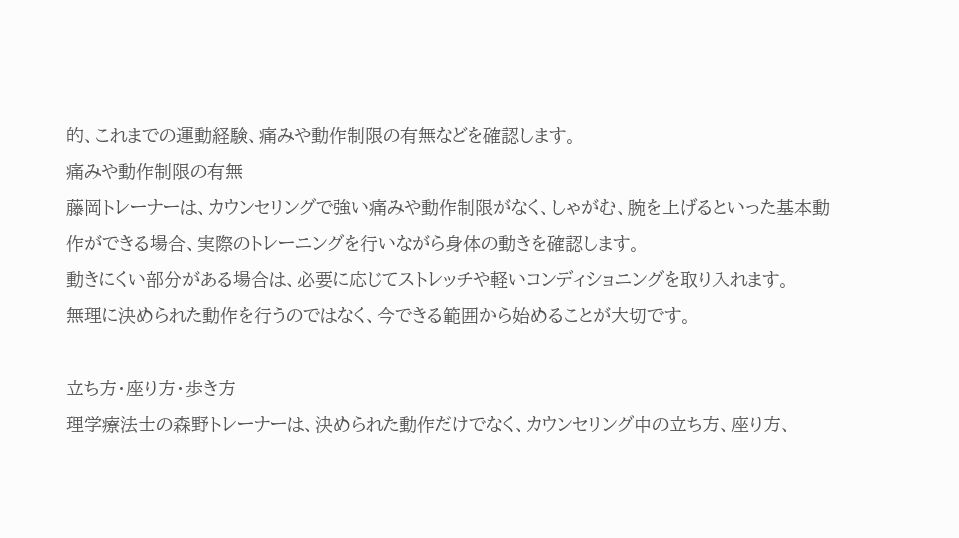的、これまでの運動経験、痛みや動作制限の有無などを確認します。
痛みや動作制限の有無
藤岡トレーナーは、カウンセリングで強い痛みや動作制限がなく、しゃがむ、腕を上げるといった基本動作ができる場合、実際のトレーニングを行いながら身体の動きを確認します。
動きにくい部分がある場合は、必要に応じてストレッチや軽いコンディショニングを取り入れます。
無理に決められた動作を行うのではなく、今できる範囲から始めることが大切です。

立ち方・座り方・歩き方
理学療法士の森野トレーナーは、決められた動作だけでなく、カウンセリング中の立ち方、座り方、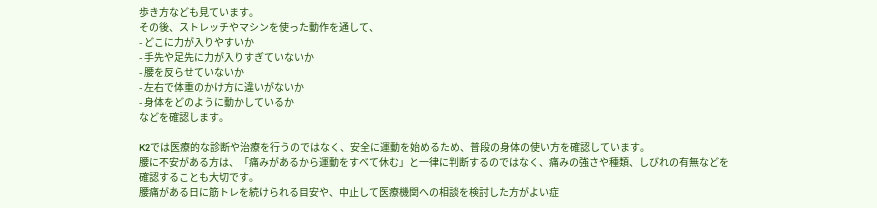歩き方なども見ています。
その後、ストレッチやマシンを使った動作を通して、
- どこに力が入りやすいか
- 手先や足先に力が入りすぎていないか
- 腰を反らせていないか
- 左右で体重のかけ方に違いがないか
- 身体をどのように動かしているか
などを確認します。

K2では医療的な診断や治療を行うのではなく、安全に運動を始めるため、普段の身体の使い方を確認しています。
腰に不安がある方は、「痛みがあるから運動をすべて休む」と一律に判断するのではなく、痛みの強さや種類、しびれの有無などを確認することも大切です。
腰痛がある日に筋トレを続けられる目安や、中止して医療機関への相談を検討した方がよい症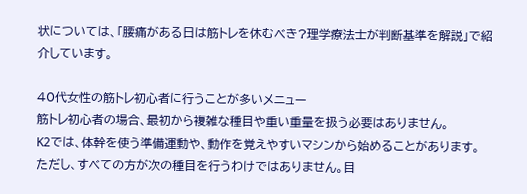状については、「腰痛がある日は筋トレを休むべき?理学療法士が判断基準を解説」で紹介しています。

40代女性の筋トレ初心者に行うことが多いメニュー
筋トレ初心者の場合、最初から複雑な種目や重い重量を扱う必要はありません。
K2では、体幹を使う準備運動や、動作を覚えやすいマシンから始めることがあります。
ただし、すべての方が次の種目を行うわけではありません。目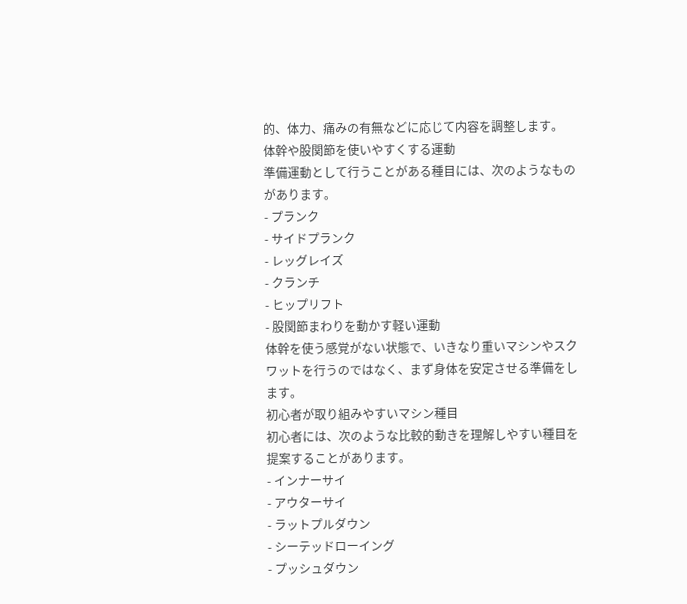的、体力、痛みの有無などに応じて内容を調整します。
体幹や股関節を使いやすくする運動
準備運動として行うことがある種目には、次のようなものがあります。
- プランク
- サイドプランク
- レッグレイズ
- クランチ
- ヒップリフト
- 股関節まわりを動かす軽い運動
体幹を使う感覚がない状態で、いきなり重いマシンやスクワットを行うのではなく、まず身体を安定させる準備をします。
初心者が取り組みやすいマシン種目
初心者には、次のような比較的動きを理解しやすい種目を提案することがあります。
- インナーサイ
- アウターサイ
- ラットプルダウン
- シーテッドローイング
- プッシュダウン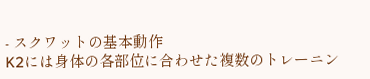- スクワットの基本動作
K2には身体の各部位に合わせた複数のトレーニン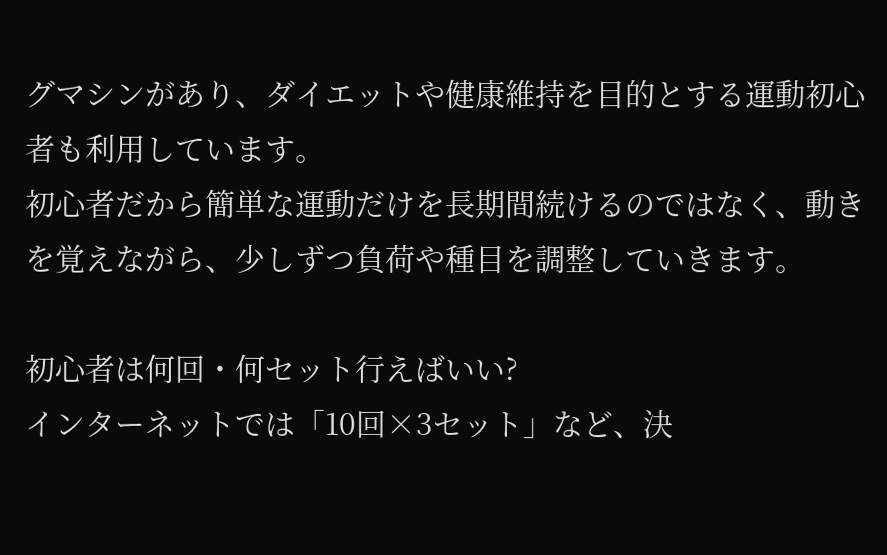グマシンがあり、ダイエットや健康維持を目的とする運動初心者も利用しています。
初心者だから簡単な運動だけを長期間続けるのではなく、動きを覚えながら、少しずつ負荷や種目を調整していきます。

初心者は何回・何セット行えばいい?
インターネットでは「10回×3セット」など、決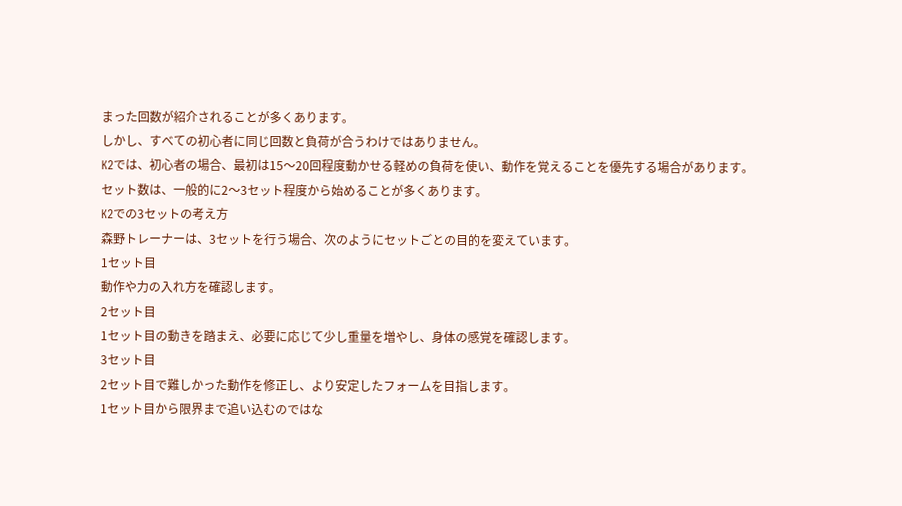まった回数が紹介されることが多くあります。
しかし、すべての初心者に同じ回数と負荷が合うわけではありません。
K2では、初心者の場合、最初は15〜20回程度動かせる軽めの負荷を使い、動作を覚えることを優先する場合があります。
セット数は、一般的に2〜3セット程度から始めることが多くあります。
K2での3セットの考え方
森野トレーナーは、3セットを行う場合、次のようにセットごとの目的を変えています。
1セット目
動作や力の入れ方を確認します。
2セット目
1セット目の動きを踏まえ、必要に応じて少し重量を増やし、身体の感覚を確認します。
3セット目
2セット目で難しかった動作を修正し、より安定したフォームを目指します。
1セット目から限界まで追い込むのではな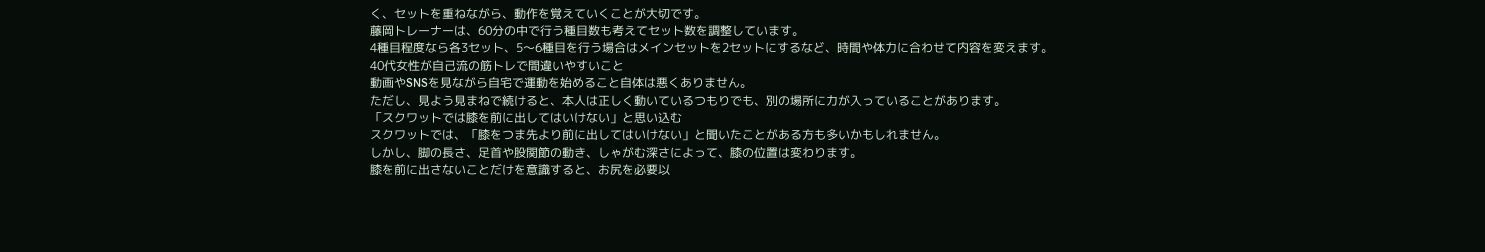く、セットを重ねながら、動作を覚えていくことが大切です。
藤岡トレーナーは、60分の中で行う種目数も考えてセット数を調整しています。
4種目程度なら各3セット、5〜6種目を行う場合はメインセットを2セットにするなど、時間や体力に合わせて内容を変えます。
40代女性が自己流の筋トレで間違いやすいこと
動画やSNSを見ながら自宅で運動を始めること自体は悪くありません。
ただし、見よう見まねで続けると、本人は正しく動いているつもりでも、別の場所に力が入っていることがあります。
「スクワットでは膝を前に出してはいけない」と思い込む
スクワットでは、「膝をつま先より前に出してはいけない」と聞いたことがある方も多いかもしれません。
しかし、脚の長さ、足首や股関節の動き、しゃがむ深さによって、膝の位置は変わります。
膝を前に出さないことだけを意識すると、お尻を必要以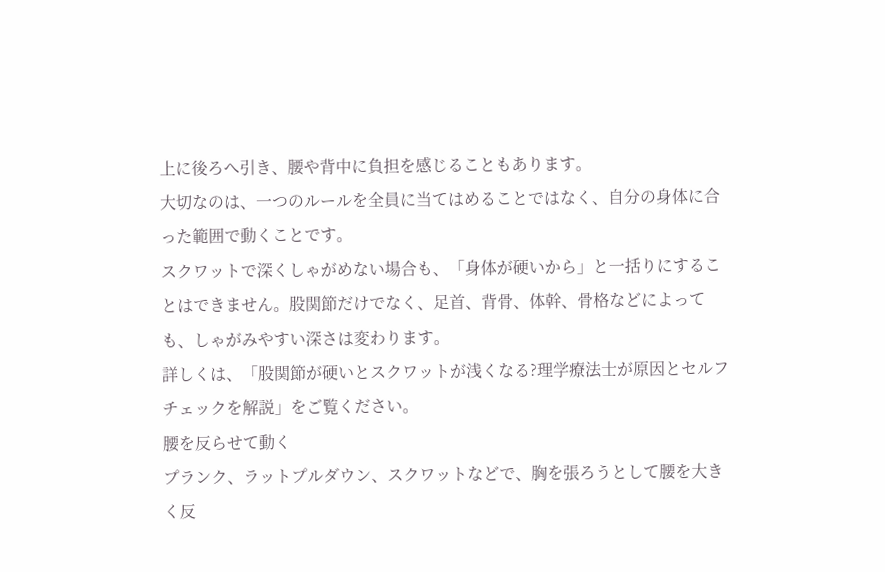上に後ろへ引き、腰や背中に負担を感じることもあります。
大切なのは、一つのルールを全員に当てはめることではなく、自分の身体に合った範囲で動くことです。
スクワットで深くしゃがめない場合も、「身体が硬いから」と一括りにすることはできません。股関節だけでなく、足首、背骨、体幹、骨格などによっても、しゃがみやすい深さは変わります。
詳しくは、「股関節が硬いとスクワットが浅くなる?理学療法士が原因とセルフチェックを解説」をご覧ください。
腰を反らせて動く
プランク、ラットプルダウン、スクワットなどで、胸を張ろうとして腰を大きく反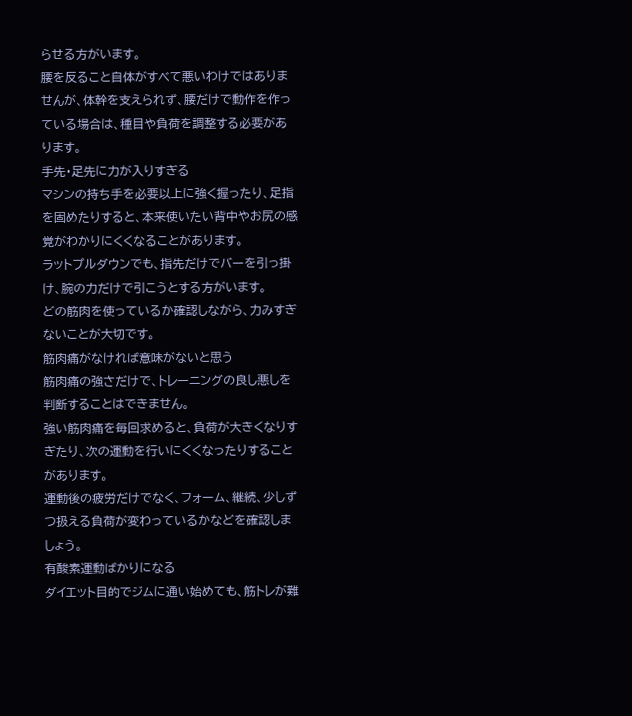らせる方がいます。
腰を反ること自体がすべて悪いわけではありませんが、体幹を支えられず、腰だけで動作を作っている場合は、種目や負荷を調整する必要があります。
手先・足先に力が入りすぎる
マシンの持ち手を必要以上に強く握ったり、足指を固めたりすると、本来使いたい背中やお尻の感覚がわかりにくくなることがあります。
ラットプルダウンでも、指先だけでバーを引っ掛け、腕の力だけで引こうとする方がいます。
どの筋肉を使っているか確認しながら、力みすぎないことが大切です。
筋肉痛がなければ意味がないと思う
筋肉痛の強さだけで、トレーニングの良し悪しを判断することはできません。
強い筋肉痛を毎回求めると、負荷が大きくなりすぎたり、次の運動を行いにくくなったりすることがあります。
運動後の疲労だけでなく、フォーム、継続、少しずつ扱える負荷が変わっているかなどを確認しましょう。
有酸素運動ばかりになる
ダイエット目的でジムに通い始めても、筋トレが難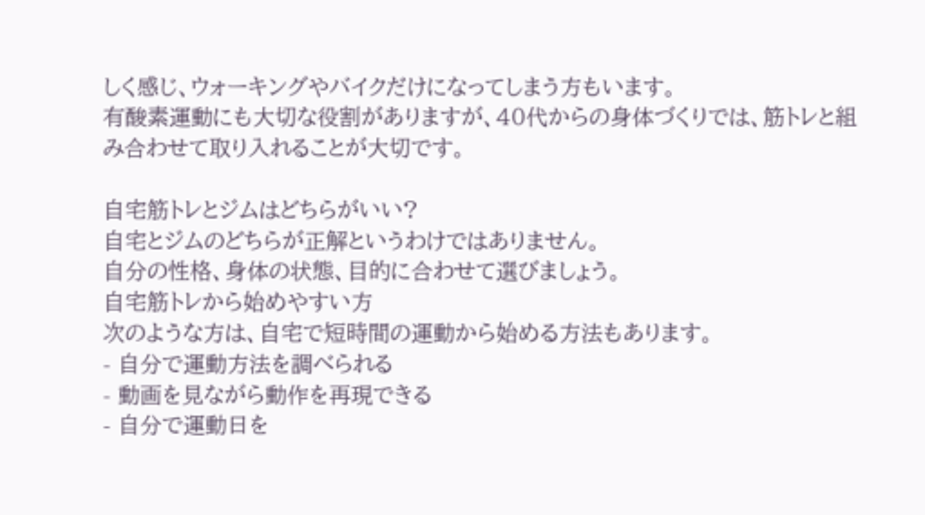しく感じ、ウォーキングやバイクだけになってしまう方もいます。
有酸素運動にも大切な役割がありますが、40代からの身体づくりでは、筋トレと組み合わせて取り入れることが大切です。

自宅筋トレとジムはどちらがいい?
自宅とジムのどちらが正解というわけではありません。
自分の性格、身体の状態、目的に合わせて選びましょう。
自宅筋トレから始めやすい方
次のような方は、自宅で短時間の運動から始める方法もあります。
- 自分で運動方法を調べられる
- 動画を見ながら動作を再現できる
- 自分で運動日を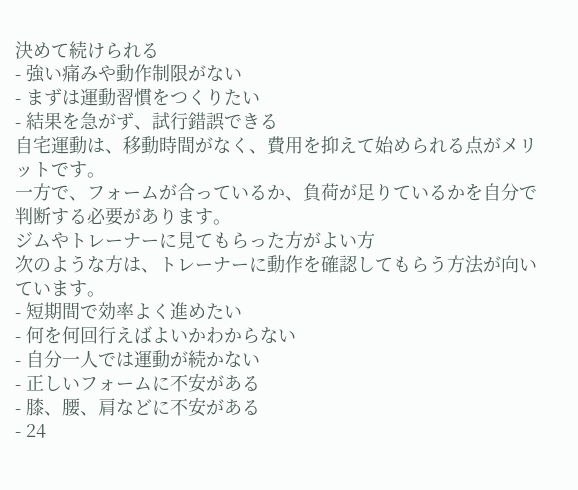決めて続けられる
- 強い痛みや動作制限がない
- まずは運動習慣をつくりたい
- 結果を急がず、試行錯誤できる
自宅運動は、移動時間がなく、費用を抑えて始められる点がメリットです。
一方で、フォームが合っているか、負荷が足りているかを自分で判断する必要があります。
ジムやトレーナーに見てもらった方がよい方
次のような方は、トレーナーに動作を確認してもらう方法が向いています。
- 短期間で効率よく進めたい
- 何を何回行えばよいかわからない
- 自分一人では運動が続かない
- 正しいフォームに不安がある
- 膝、腰、肩などに不安がある
- 24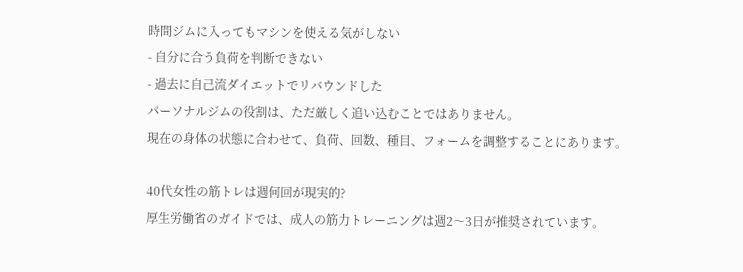時間ジムに入ってもマシンを使える気がしない
- 自分に合う負荷を判断できない
- 過去に自己流ダイエットでリバウンドした
パーソナルジムの役割は、ただ厳しく追い込むことではありません。
現在の身体の状態に合わせて、負荷、回数、種目、フォームを調整することにあります。

40代女性の筋トレは週何回が現実的?
厚生労働省のガイドでは、成人の筋力トレーニングは週2〜3日が推奨されています。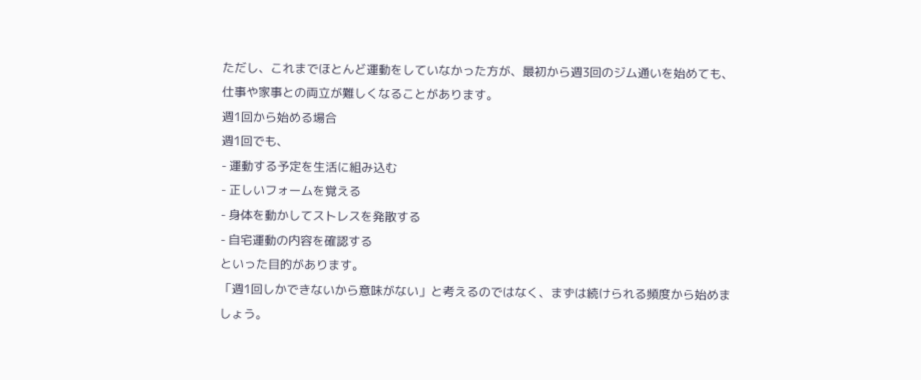ただし、これまでほとんど運動をしていなかった方が、最初から週3回のジム通いを始めても、仕事や家事との両立が難しくなることがあります。
週1回から始める場合
週1回でも、
- 運動する予定を生活に組み込む
- 正しいフォームを覚える
- 身体を動かしてストレスを発散する
- 自宅運動の内容を確認する
といった目的があります。
「週1回しかできないから意味がない」と考えるのではなく、まずは続けられる頻度から始めましょう。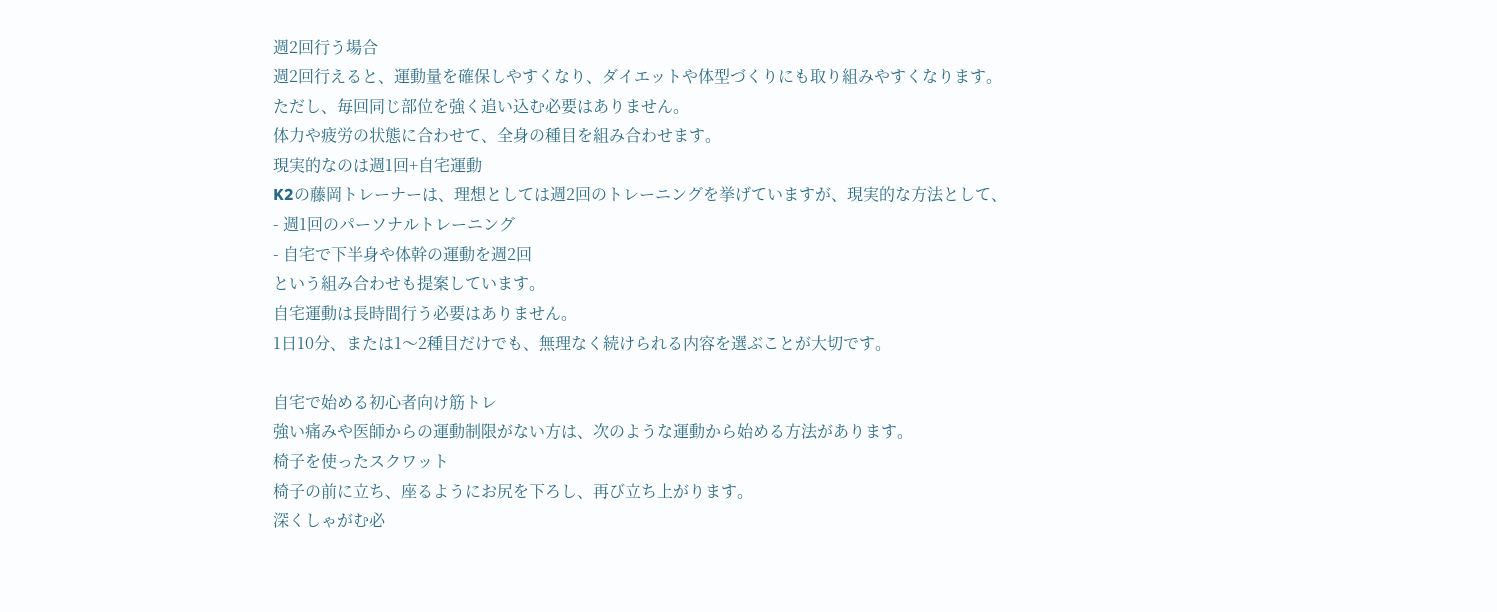週2回行う場合
週2回行えると、運動量を確保しやすくなり、ダイエットや体型づくりにも取り組みやすくなります。
ただし、毎回同じ部位を強く追い込む必要はありません。
体力や疲労の状態に合わせて、全身の種目を組み合わせます。
現実的なのは週1回+自宅運動
K2の藤岡トレーナーは、理想としては週2回のトレーニングを挙げていますが、現実的な方法として、
- 週1回のパーソナルトレーニング
- 自宅で下半身や体幹の運動を週2回
という組み合わせも提案しています。
自宅運動は長時間行う必要はありません。
1日10分、または1〜2種目だけでも、無理なく続けられる内容を選ぶことが大切です。

自宅で始める初心者向け筋トレ
強い痛みや医師からの運動制限がない方は、次のような運動から始める方法があります。
椅子を使ったスクワット
椅子の前に立ち、座るようにお尻を下ろし、再び立ち上がります。
深くしゃがむ必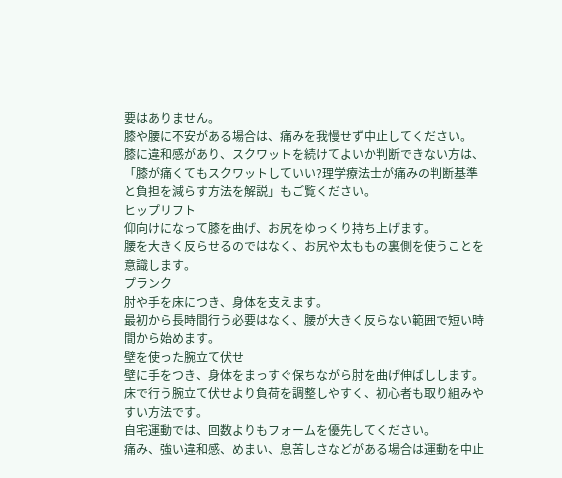要はありません。
膝や腰に不安がある場合は、痛みを我慢せず中止してください。
膝に違和感があり、スクワットを続けてよいか判断できない方は、「膝が痛くてもスクワットしていい?理学療法士が痛みの判断基準と負担を減らす方法を解説」もご覧ください。
ヒップリフト
仰向けになって膝を曲げ、お尻をゆっくり持ち上げます。
腰を大きく反らせるのではなく、お尻や太ももの裏側を使うことを意識します。
プランク
肘や手を床につき、身体を支えます。
最初から長時間行う必要はなく、腰が大きく反らない範囲で短い時間から始めます。
壁を使った腕立て伏せ
壁に手をつき、身体をまっすぐ保ちながら肘を曲げ伸ばしします。
床で行う腕立て伏せより負荷を調整しやすく、初心者も取り組みやすい方法です。
自宅運動では、回数よりもフォームを優先してください。
痛み、強い違和感、めまい、息苦しさなどがある場合は運動を中止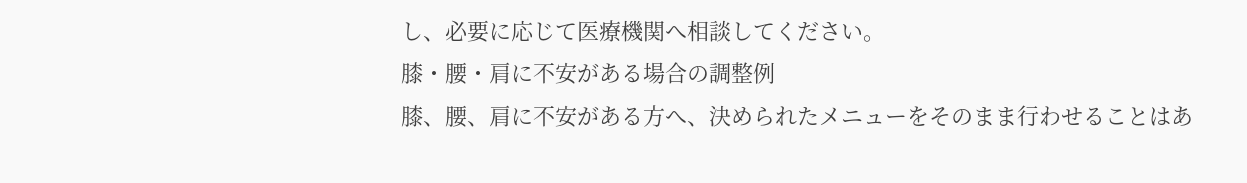し、必要に応じて医療機関へ相談してください。
膝・腰・肩に不安がある場合の調整例
膝、腰、肩に不安がある方へ、決められたメニューをそのまま行わせることはあ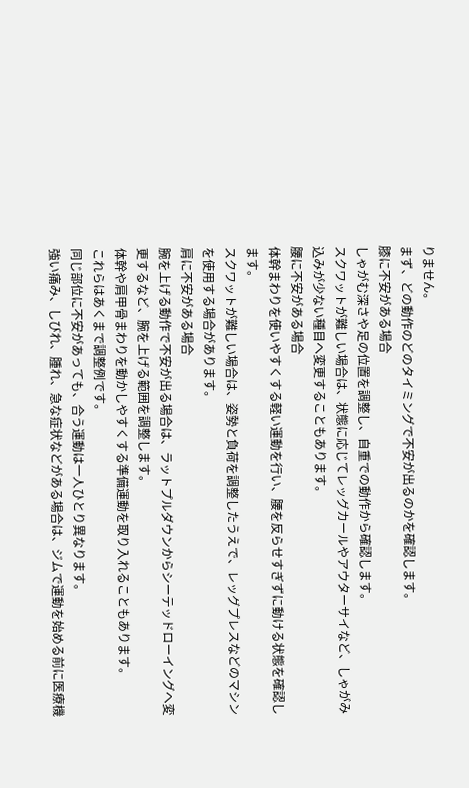りません。
まず、どの動作のどのタイミングで不安が出るのかを確認します。
膝に不安がある場合
しゃがむ深さや足の位置を調整し、自重での動作から確認します。
スクワットが難しい場合は、状態に応じてレッグカールやアウターサイなど、しゃがみ込みが少ない種目へ変更することもあります。
腰に不安がある場合
体幹まわりを使いやすくする軽い運動を行い、腰を反らせすぎずに動ける状態を確認します。
スクワットが難しい場合は、姿勢と負荷を調整したうえで、レッグプレスなどのマシンを使用する場合があります。
肩に不安がある場合
腕を上げる動作で不安が出る場合は、ラットプルダウンからシーテッドローイングへ変更するなど、腕を上げる範囲を調整します。
体幹や肩甲骨まわりを動かしやすくする準備運動を取り入れることもあります。
これらはあくまで調整例です。
同じ部位に不安があっても、合う運動は一人ひとり異なります。
強い痛み、しびれ、腫れ、急な症状などがある場合は、ジムで運動を始める前に医療機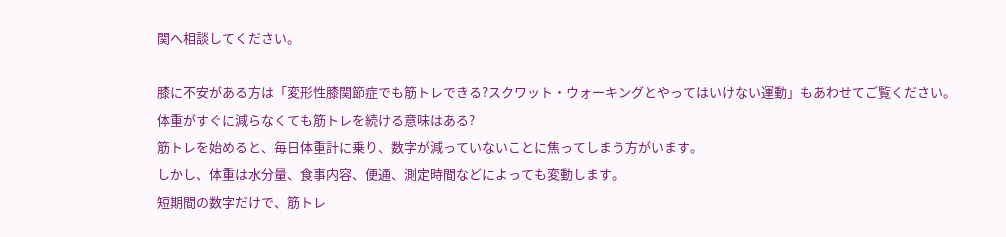関へ相談してください。

膝に不安がある方は「変形性膝関節症でも筋トレできる?スクワット・ウォーキングとやってはいけない運動」もあわせてご覧ください。
体重がすぐに減らなくても筋トレを続ける意味はある?
筋トレを始めると、毎日体重計に乗り、数字が減っていないことに焦ってしまう方がいます。
しかし、体重は水分量、食事内容、便通、測定時間などによっても変動します。
短期間の数字だけで、筋トレ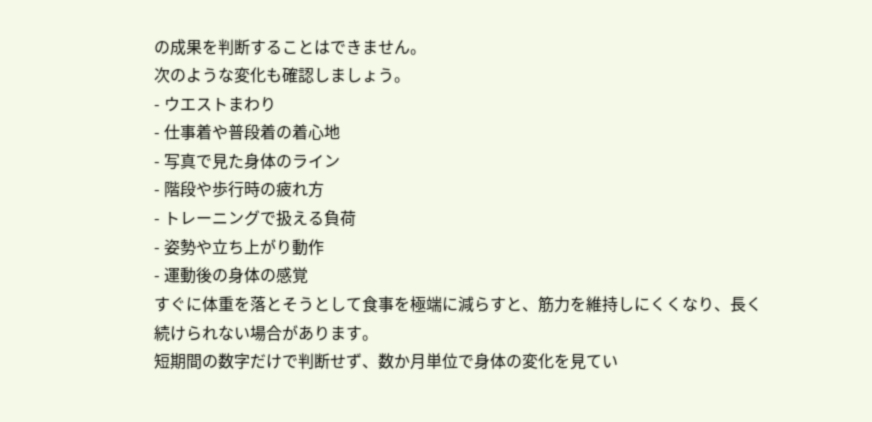の成果を判断することはできません。
次のような変化も確認しましょう。
- ウエストまわり
- 仕事着や普段着の着心地
- 写真で見た身体のライン
- 階段や歩行時の疲れ方
- トレーニングで扱える負荷
- 姿勢や立ち上がり動作
- 運動後の身体の感覚
すぐに体重を落とそうとして食事を極端に減らすと、筋力を維持しにくくなり、長く続けられない場合があります。
短期間の数字だけで判断せず、数か月単位で身体の変化を見てい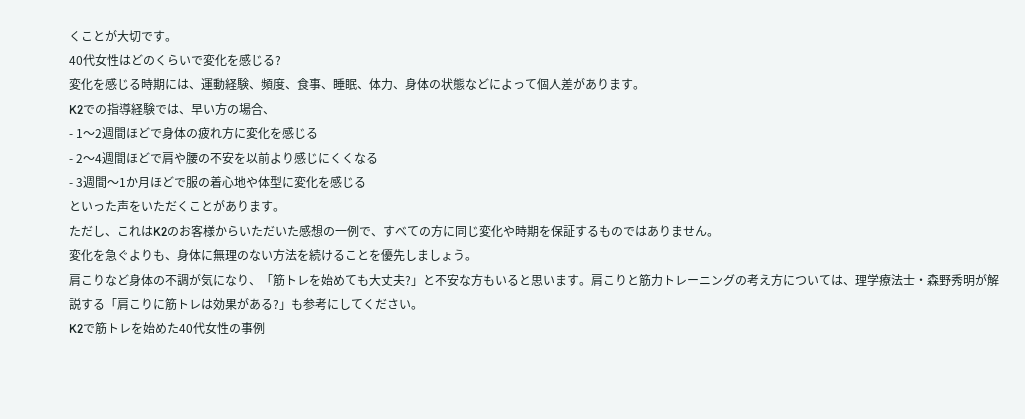くことが大切です。
40代女性はどのくらいで変化を感じる?
変化を感じる時期には、運動経験、頻度、食事、睡眠、体力、身体の状態などによって個人差があります。
K2での指導経験では、早い方の場合、
- 1〜2週間ほどで身体の疲れ方に変化を感じる
- 2〜4週間ほどで肩や腰の不安を以前より感じにくくなる
- 3週間〜1か月ほどで服の着心地や体型に変化を感じる
といった声をいただくことがあります。
ただし、これはK2のお客様からいただいた感想の一例で、すべての方に同じ変化や時期を保証するものではありません。
変化を急ぐよりも、身体に無理のない方法を続けることを優先しましょう。
肩こりなど身体の不調が気になり、「筋トレを始めても大丈夫?」と不安な方もいると思います。肩こりと筋力トレーニングの考え方については、理学療法士・森野秀明が解説する「肩こりに筋トレは効果がある?」も参考にしてください。
K2で筋トレを始めた40代女性の事例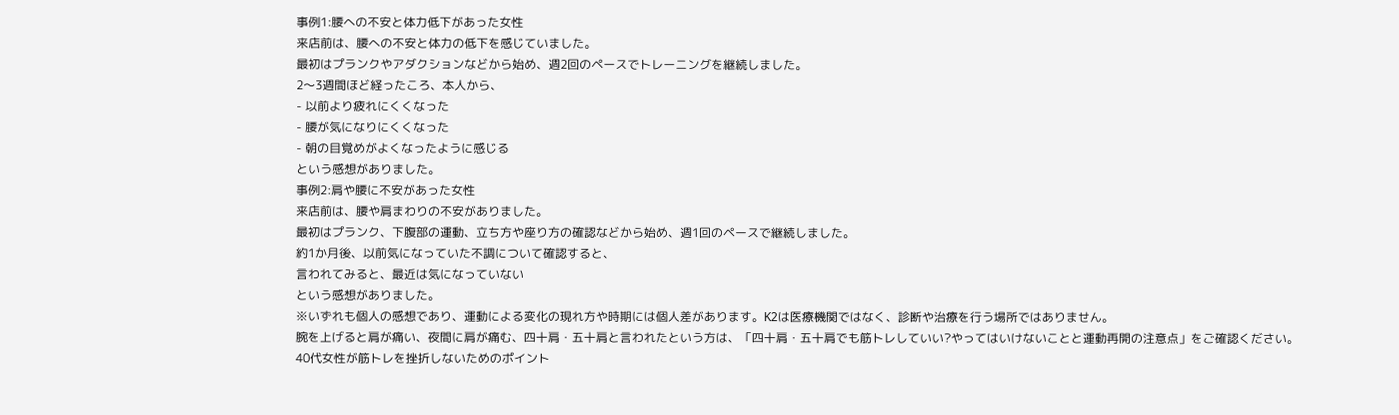事例1:腰への不安と体力低下があった女性
来店前は、腰への不安と体力の低下を感じていました。
最初はプランクやアダクションなどから始め、週2回のペースでトレーニングを継続しました。
2〜3週間ほど経ったころ、本人から、
- 以前より疲れにくくなった
- 腰が気になりにくくなった
- 朝の目覚めがよくなったように感じる
という感想がありました。
事例2:肩や腰に不安があった女性
来店前は、腰や肩まわりの不安がありました。
最初はプランク、下腹部の運動、立ち方や座り方の確認などから始め、週1回のペースで継続しました。
約1か月後、以前気になっていた不調について確認すると、
言われてみると、最近は気になっていない
という感想がありました。
※いずれも個人の感想であり、運動による変化の現れ方や時期には個人差があります。K2は医療機関ではなく、診断や治療を行う場所ではありません。
腕を上げると肩が痛い、夜間に肩が痛む、四十肩・五十肩と言われたという方は、「四十肩・五十肩でも筋トレしていい?やってはいけないことと運動再開の注意点」をご確認ください。
40代女性が筋トレを挫折しないためのポイント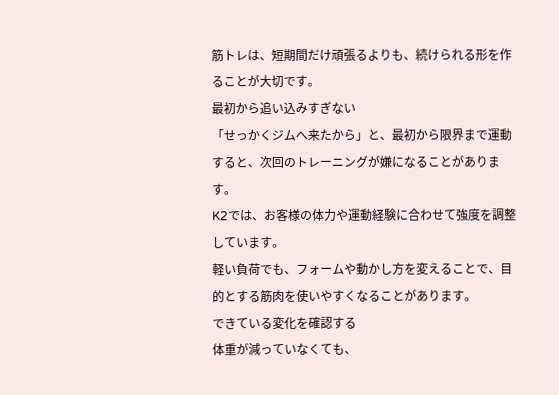筋トレは、短期間だけ頑張るよりも、続けられる形を作ることが大切です。
最初から追い込みすぎない
「せっかくジムへ来たから」と、最初から限界まで運動すると、次回のトレーニングが嫌になることがあります。
K2では、お客様の体力や運動経験に合わせて強度を調整しています。
軽い負荷でも、フォームや動かし方を変えることで、目的とする筋肉を使いやすくなることがあります。
できている変化を確認する
体重が減っていなくても、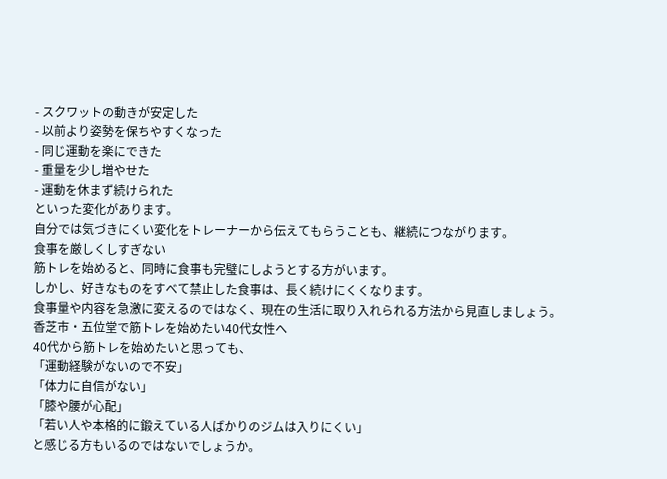- スクワットの動きが安定した
- 以前より姿勢を保ちやすくなった
- 同じ運動を楽にできた
- 重量を少し増やせた
- 運動を休まず続けられた
といった変化があります。
自分では気づきにくい変化をトレーナーから伝えてもらうことも、継続につながります。
食事を厳しくしすぎない
筋トレを始めると、同時に食事も完璧にしようとする方がいます。
しかし、好きなものをすべて禁止した食事は、長く続けにくくなります。
食事量や内容を急激に変えるのではなく、現在の生活に取り入れられる方法から見直しましょう。
香芝市・五位堂で筋トレを始めたい40代女性へ
40代から筋トレを始めたいと思っても、
「運動経験がないので不安」
「体力に自信がない」
「膝や腰が心配」
「若い人や本格的に鍛えている人ばかりのジムは入りにくい」
と感じる方もいるのではないでしょうか。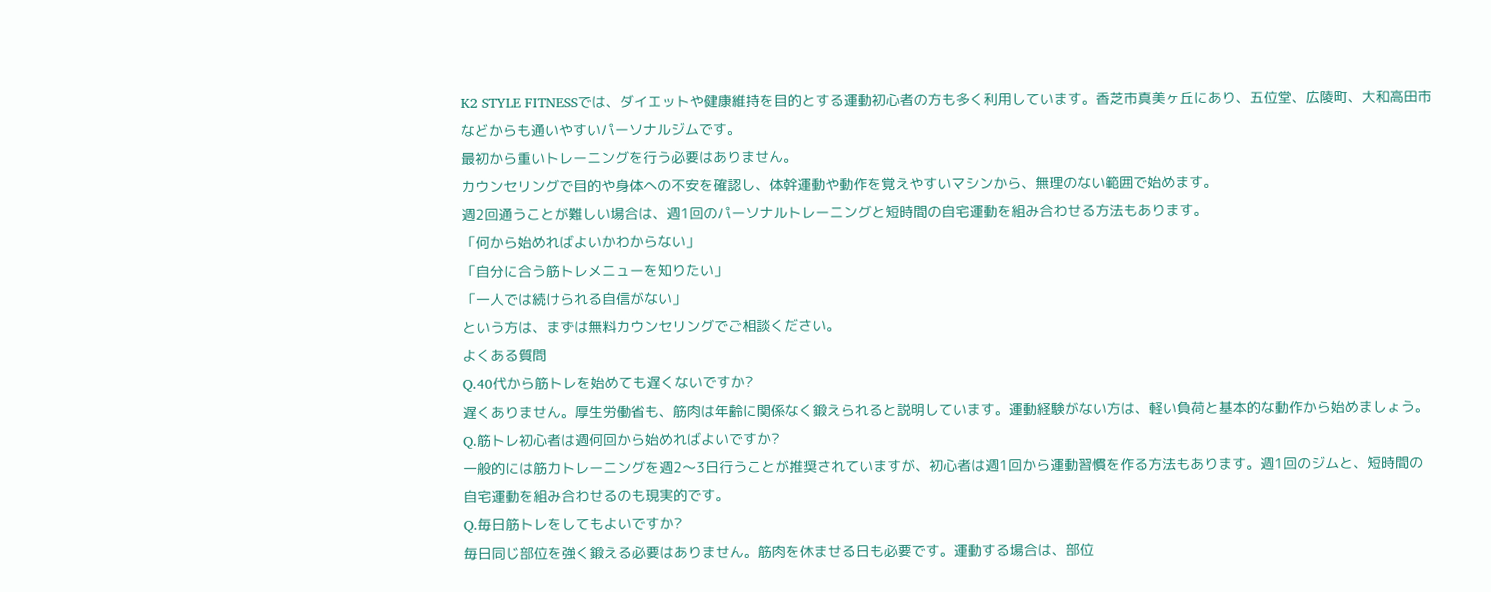K2 STYLE FITNESSでは、ダイエットや健康維持を目的とする運動初心者の方も多く利用しています。香芝市真美ヶ丘にあり、五位堂、広陵町、大和高田市などからも通いやすいパーソナルジムです。
最初から重いトレーニングを行う必要はありません。
カウンセリングで目的や身体への不安を確認し、体幹運動や動作を覚えやすいマシンから、無理のない範囲で始めます。
週2回通うことが難しい場合は、週1回のパーソナルトレーニングと短時間の自宅運動を組み合わせる方法もあります。
「何から始めればよいかわからない」
「自分に合う筋トレメニューを知りたい」
「一人では続けられる自信がない」
という方は、まずは無料カウンセリングでご相談ください。
よくある質問
Q.40代から筋トレを始めても遅くないですか?
遅くありません。厚生労働省も、筋肉は年齢に関係なく鍛えられると説明しています。運動経験がない方は、軽い負荷と基本的な動作から始めましょう。
Q.筋トレ初心者は週何回から始めればよいですか?
一般的には筋力トレーニングを週2〜3日行うことが推奨されていますが、初心者は週1回から運動習慣を作る方法もあります。週1回のジムと、短時間の自宅運動を組み合わせるのも現実的です。
Q.毎日筋トレをしてもよいですか?
毎日同じ部位を強く鍛える必要はありません。筋肉を休ませる日も必要です。運動する場合は、部位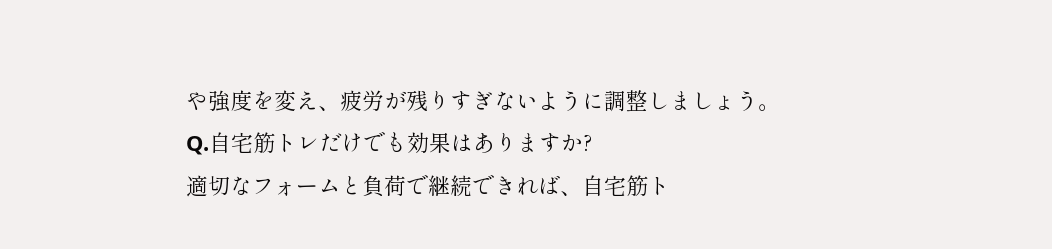や強度を変え、疲労が残りすぎないように調整しましょう。
Q.自宅筋トレだけでも効果はありますか?
適切なフォームと負荷で継続できれば、自宅筋ト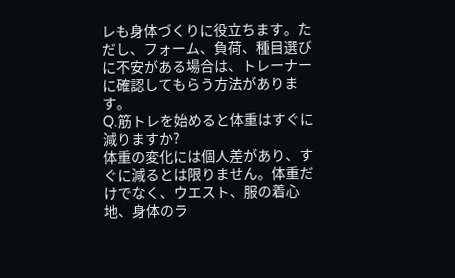レも身体づくりに役立ちます。ただし、フォーム、負荷、種目選びに不安がある場合は、トレーナーに確認してもらう方法があります。
Q.筋トレを始めると体重はすぐに減りますか?
体重の変化には個人差があり、すぐに減るとは限りません。体重だけでなく、ウエスト、服の着心地、身体のラ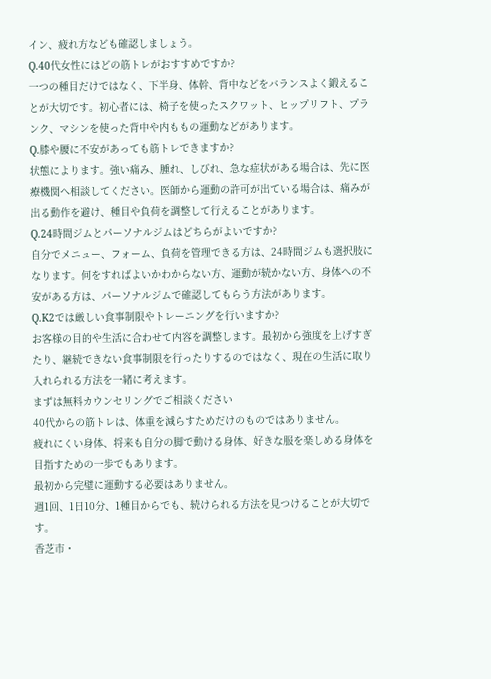イン、疲れ方なども確認しましょう。
Q.40代女性にはどの筋トレがおすすめですか?
一つの種目だけではなく、下半身、体幹、背中などをバランスよく鍛えることが大切です。初心者には、椅子を使ったスクワット、ヒップリフト、プランク、マシンを使った背中や内ももの運動などがあります。
Q.膝や腰に不安があっても筋トレできますか?
状態によります。強い痛み、腫れ、しびれ、急な症状がある場合は、先に医療機関へ相談してください。医師から運動の許可が出ている場合は、痛みが出る動作を避け、種目や負荷を調整して行えることがあります。
Q.24時間ジムとパーソナルジムはどちらがよいですか?
自分でメニュー、フォーム、負荷を管理できる方は、24時間ジムも選択肢になります。何をすればよいかわからない方、運動が続かない方、身体への不安がある方は、パーソナルジムで確認してもらう方法があります。
Q.K2では厳しい食事制限やトレーニングを行いますか?
お客様の目的や生活に合わせて内容を調整します。最初から強度を上げすぎたり、継続できない食事制限を行ったりするのではなく、現在の生活に取り入れられる方法を一緒に考えます。
まずは無料カウンセリングでご相談ください
40代からの筋トレは、体重を減らすためだけのものではありません。
疲れにくい身体、将来も自分の脚で動ける身体、好きな服を楽しめる身体を目指すための一歩でもあります。
最初から完璧に運動する必要はありません。
週1回、1日10分、1種目からでも、続けられる方法を見つけることが大切です。
香芝市・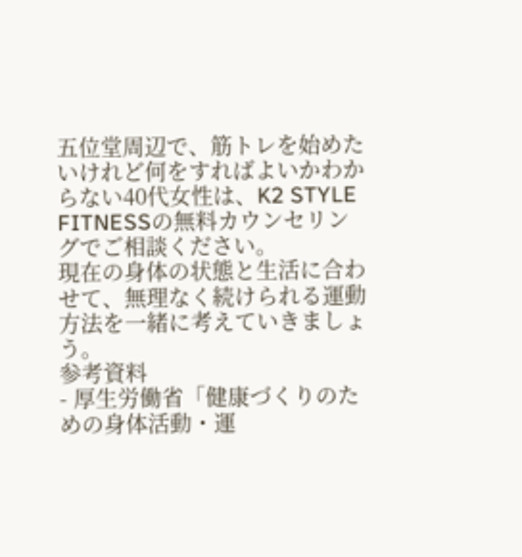五位堂周辺で、筋トレを始めたいけれど何をすればよいかわからない40代女性は、K2 STYLE FITNESSの無料カウンセリングでご相談ください。
現在の身体の状態と生活に合わせて、無理なく続けられる運動方法を一緒に考えていきましょう。
参考資料
- 厚生労働省「健康づくりのための身体活動・運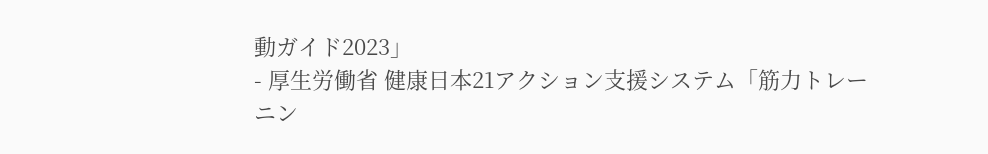動ガイド2023」
- 厚生労働省 健康日本21アクション支援システム「筋力トレーニン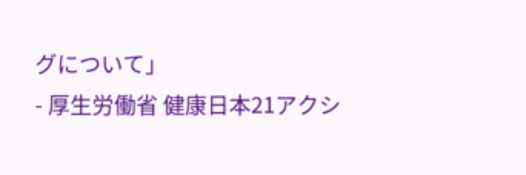グについて」
- 厚生労働省 健康日本21アクシ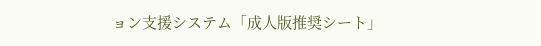ョン支援システム「成人版推奨シート」